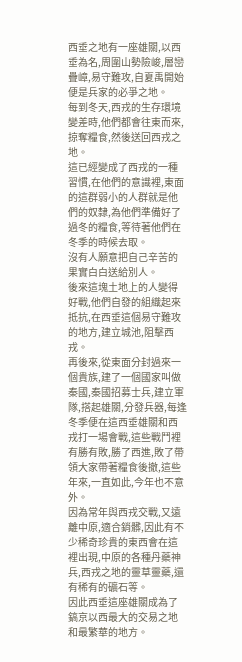西垂之地有一座雄關,以西垂為名,周圍山勢險峻,層巒疊嶂,易守難攻,自夏禹開始便是兵家的必爭之地。
每到冬天,西戎的生存環境變差時,他們都會往東而來,掠奪糧食,然後送回西戎之地。
這已經變成了西戎的一種習慣,在他們的意識裡,東面的這群弱小的人群就是他們的奴隸,為他們準備好了過冬的糧食,等待著他們在冬季的時候去取。
沒有人願意把自己辛苦的果實白白送給別人。
後來這塊土地上的人變得好戰,他們自發的組織起來抵抗,在西垂這個易守難攻的地方,建立城池,阻擊西戎。
再後來,從東面分封過來一個貴族,建了一個國家叫做秦國,秦國招募士兵,建立軍隊,搭起雄關,分發兵器,每逢冬季便在這西垂雄關和西戎打一場會戰,這些戰鬥裡有勝有敗,勝了西進,敗了帶領大家帶著糧食後撤,這些年來,一直如此,今年也不意外。
因為常年與西戎交戰,又遠離中原,適合銷髒,因此有不少稀奇珍貴的東西會在這裡出現,中原的各種丹藥神兵,西戎之地的靈草靈藥,還有稀有的礦石等。
因此西垂這座雄關成為了鎬京以西最大的交易之地和最繁華的地方。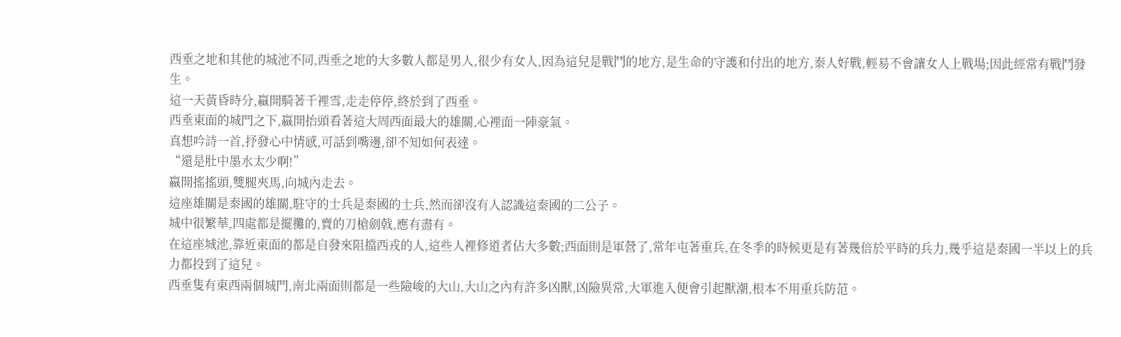西垂之地和其他的城池不同,西垂之地的大多數人都是男人,很少有女人,因為這兒是戰鬥的地方,是生命的守護和付出的地方,秦人好戰,輕易不會讓女人上戰場;因此經常有戰鬥發生。
這一天黃昏時分,嬴開騎著千裡雪,走走停停,終於到了西垂。
西垂東面的城門之下,嬴開抬頭看著這大周西面最大的雄關,心裡面一陣豪氣。
真想吟詩一首,抒發心中情感,可話到嘴邊,卻不知如何表達。
“還是肚中墨水太少啊!”
嬴開搖搖頭,雙腿夾馬,向城內走去。
這座雄關是秦國的雄關,駐守的士兵是秦國的士兵,然而卻沒有人認識這秦國的二公子。
城中很繁華,四處都是擺攤的,賣的刀槍劍戟,應有盡有。
在這座城池,靠近東面的都是自發來阻擋西戎的人,這些人裡修道者佔大多數;西面則是軍營了,常年屯著重兵,在冬季的時候更是有著幾倍於平時的兵力,幾乎這是秦國一半以上的兵力都投到了這兒。
西垂隻有東西兩個城門,南北兩面則都是一些險峻的大山,大山之內有許多凶獸,凶險異常,大軍進入便會引起獸潮,根本不用重兵防范。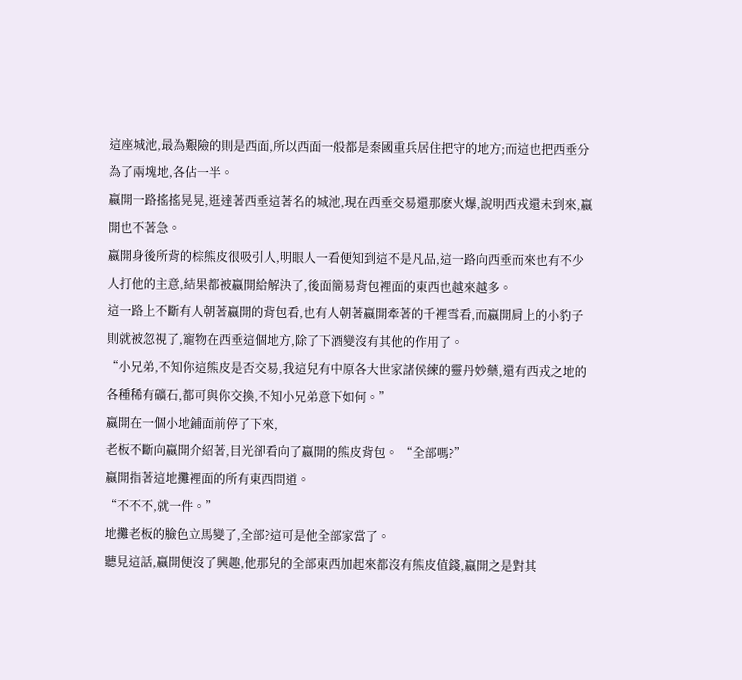這座城池,最為艱險的則是西面,所以西面一般都是秦國重兵居住把守的地方;而這也把西垂分為了兩塊地,各佔一半。
嬴開一路搖搖晃晃,逛達著西垂這著名的城池,現在西垂交易還那麽火爆,說明西戎還未到來,嬴開也不著急。
嬴開身後所背的棕熊皮很吸引人,明眼人一看便知到這不是凡品,這一路向西垂而來也有不少人打他的主意,結果都被嬴開給解決了,後面簡易背包裡面的東西也越來越多。
這一路上不斷有人朝著嬴開的背包看,也有人朝著嬴開牽著的千裡雪看,而嬴開肩上的小豹子則就被忽視了,寵物在西垂這個地方,除了下酒變沒有其他的作用了。
“小兄弟,不知你這熊皮是否交易,我這兒有中原各大世家諸侯練的靈丹妙藥,還有西戎之地的各種稀有礦石,都可與你交換,不知小兄弟意下如何。”
嬴開在一個小地鋪面前停了下來,
老板不斷向嬴開介紹著,目光卻看向了嬴開的熊皮背包。 “全部嗎?”
嬴開指著這地攤裡面的所有東西問道。
“不不不,就一件。”
地攤老板的臉色立馬變了,全部?這可是他全部家當了。
聽見這話,嬴開便沒了興趣,他那兒的全部東西加起來都沒有熊皮值錢,嬴開之是對其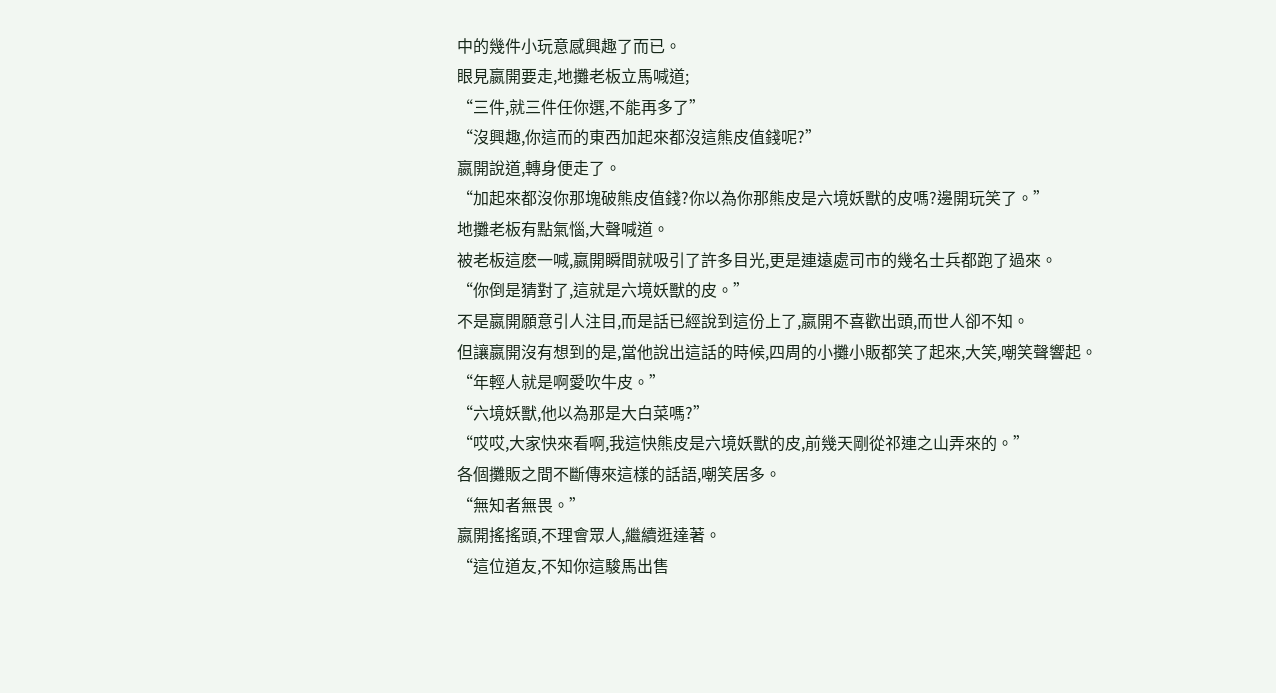中的幾件小玩意感興趣了而已。
眼見嬴開要走,地攤老板立馬喊道;
“三件,就三件任你選,不能再多了”
“沒興趣,你這而的東西加起來都沒這熊皮值錢呢?”
嬴開說道,轉身便走了。
“加起來都沒你那塊破熊皮值錢?你以為你那熊皮是六境妖獸的皮嗎?邊開玩笑了。”
地攤老板有點氣惱,大聲喊道。
被老板這麽一喊,嬴開瞬間就吸引了許多目光,更是連遠處司市的幾名士兵都跑了過來。
“你倒是猜對了,這就是六境妖獸的皮。”
不是嬴開願意引人注目,而是話已經說到這份上了,嬴開不喜歡出頭,而世人卻不知。
但讓嬴開沒有想到的是,當他說出這話的時候,四周的小攤小販都笑了起來,大笑,嘲笑聲響起。
“年輕人就是啊愛吹牛皮。”
“六境妖獸,他以為那是大白菜嗎?”
“哎哎,大家快來看啊,我這快熊皮是六境妖獸的皮,前幾天剛從祁連之山弄來的。”
各個攤販之間不斷傳來這樣的話語,嘲笑居多。
“無知者無畏。”
嬴開搖搖頭,不理會眾人,繼續逛達著。
“這位道友,不知你這駿馬出售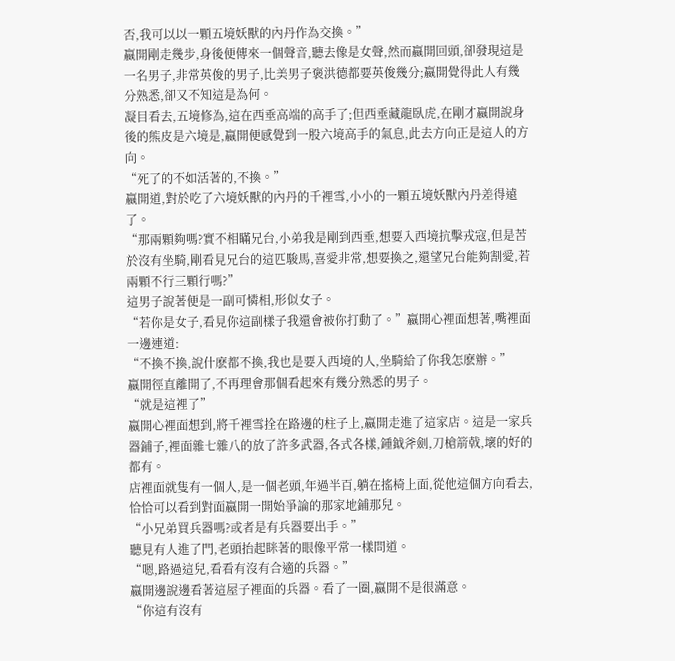否,我可以以一顆五境妖獸的內丹作為交換。”
嬴開剛走幾步,身後便傳來一個聲音,聽去像是女聲,然而嬴開回頭,卻發現這是一名男子,非常英俊的男子,比美男子褒洪德都要英俊幾分;嬴開覺得此人有幾分熟悉,卻又不知這是為何。
凝目看去,五境修為,這在西垂高端的高手了;但西垂藏龍臥虎,在剛才嬴開說身後的熊皮是六境是,嬴開便感覺到一股六境高手的氣息,此去方向正是這人的方向。
“死了的不如活著的,不換。”
嬴開道,對於吃了六境妖獸的內丹的千裡雪,小小的一顆五境妖獸內丹差得遠了。
“那兩顆夠嗎?實不相瞞兄台,小弟我是剛到西垂,想要入西境抗擊戎寇,但是苦於沒有坐騎,剛看見兄台的這匹駿馬,喜愛非常,想要換之,還望兄台能夠割愛,若兩顆不行三顆行嗎?”
這男子說著便是一副可憐相,形似女子。
“若你是女子,看見你這副樣子我還會被你打動了。”嬴開心裡面想著,嘴裡面一邊連道:
“不換不換,說什麽都不換,我也是要入西境的人,坐騎給了你我怎麽辦。”
嬴開徑直離開了,不再理會那個看起來有幾分熟悉的男子。
“就是這裡了”
嬴開心裡面想到,將千裡雪拴在路邊的柱子上,嬴開走進了這家店。這是一家兵器鋪子,裡面雜七雜八的放了許多武器,各式各樣,鍾鉞斧劍,刀槍箭戟,壞的好的都有。
店裡面就隻有一個人,是一個老頭,年過半百,躺在搖椅上面,從他這個方向看去,恰恰可以看到對面嬴開一開始爭論的那家地鋪那兒。
“小兄弟買兵器嗎?或者是有兵器要出手。”
聽見有人進了門,老頭抬起眯著的眼像平常一樣問道。
“嗯,路過這兒,看看有沒有合適的兵器。”
嬴開邊說邊看著這屋子裡面的兵器。看了一圈,嬴開不是很滿意。
“你這有沒有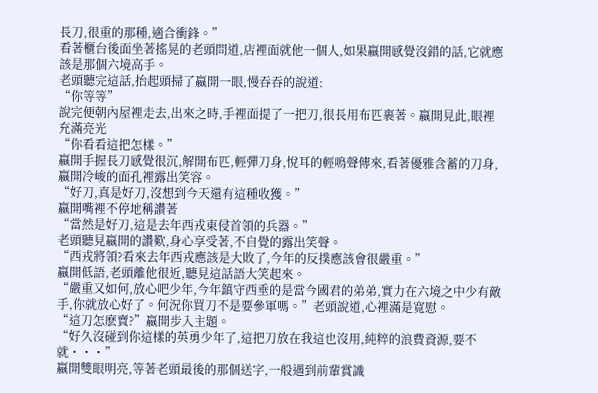長刀,很重的那種,適合衝鋒。”
看著櫃台後面坐著搖晃的老頭問道,店裡面就他一個人,如果嬴開感覺沒錯的話,它就應該是那個六境高手。
老頭聽完這話,抬起頭掃了嬴開一眼,慢吞吞的說道:
“你等等”
說完便朝內屋裡走去,出來之時,手裡面提了一把刀,很長用布匹裹著。嬴開見此,眼裡充滿亮光
“你看看這把怎樣。”
嬴開手握長刀感覺很沉,解開布匹,輕彈刀身,悅耳的輕鳴聲傳來,看著優雅含蓄的刀身, 嬴開冷峻的面孔裡露出笑容。
“好刀,真是好刀,沒想到今天還有這種收獲。”
嬴開嘴裡不停地稱讚著
“當然是好刀,這是去年西戎東侵首領的兵器。”
老頭聽見嬴開的讚歎,身心享受著,不自覺的露出笑聲。
“西戎將領?看來去年西戎應該是大敗了,今年的反撲應該會很嚴重。”
嬴開低語,老頭離他很近,聽見這話語大笑起來。
“嚴重又如何,放心吧少年,今年鎮守西垂的是當今國君的弟弟,實力在六境之中少有敵手,你就放心好了。何況你買刀不是要參軍嗎。”老頭說道,心裡滿是寬慰。
“這刀怎麽賣?”嬴開步入主題。
“好久沒碰到你這樣的英勇少年了,這把刀放在我這也沒用,純粹的浪費資源,要不就・・・”
嬴開雙眼明亮,等著老頭最後的那個送字,一般遇到前輩賞識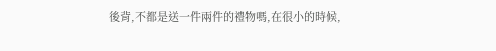後背,不都是送一件兩件的禮物嗎,在很小的時候,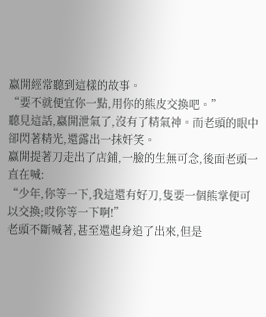嬴開經常聽到這樣的故事。
“要不就便宜你一點,用你的熊皮交換吧。”
聽見這話,嬴開泄氣了,沒有了精氣神。而老頭的眼中卻閃著精光,還露出一抹奸笑。
嬴開提著刀走出了店鋪,一臉的生無可念,後面老頭一直在喊:
“少年,你等一下,我這還有好刀,隻要一個熊掌便可以交換;哎你等一下啊!”
老頭不斷喊著,甚至還起身追了出來,但是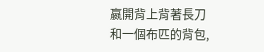嬴開背上背著長刀和一個布匹的背包,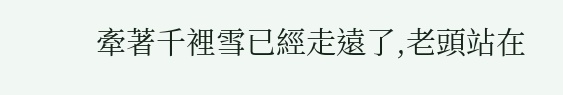牽著千裡雪已經走遠了,老頭站在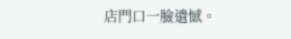店門口一臉遺憾。